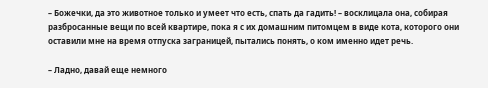– Божечки, да это животное только и умеет что есть, спать да гадить! – восклицала она, собирая разбросанные вещи по всей квартире, пока я с их домашним питомцем в виде кота, которого они оставили мне на время отпуска заграницей, пытались понять, о ком именно идет речь.

– Ладно, давай еще немного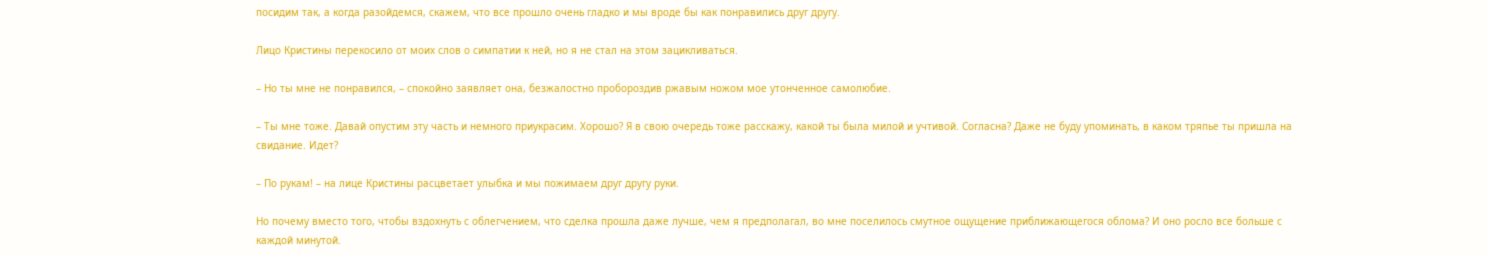посидим так, а когда разойдемся, скажем, что все прошло очень гладко и мы вроде бы как понравились друг другу.

Лицо Кристины перекосило от моих слов о симпатии к ней, но я не стал на этом зацикливаться.

– Но ты мне не понравился, – спокойно заявляет она, безжалостно пробороздив ржавым ножом мое утонченное самолюбие.

– Ты мне тоже. Давай опустим эту часть и немного приукрасим. Хорошо? Я в свою очередь тоже расскажу, какой ты была милой и учтивой. Согласна? Даже не буду упоминать, в каком тряпье ты пришла на свидание. Идет?

– По рукам! – на лице Кристины расцветает улыбка и мы пожимаем друг другу руки.

Но почему вместо того, чтобы вздохнуть с облегчением, что сделка прошла даже лучше, чем я предполагал, во мне поселилось смутное ощущение приближающегося облома? И оно росло все больше с каждой минутой.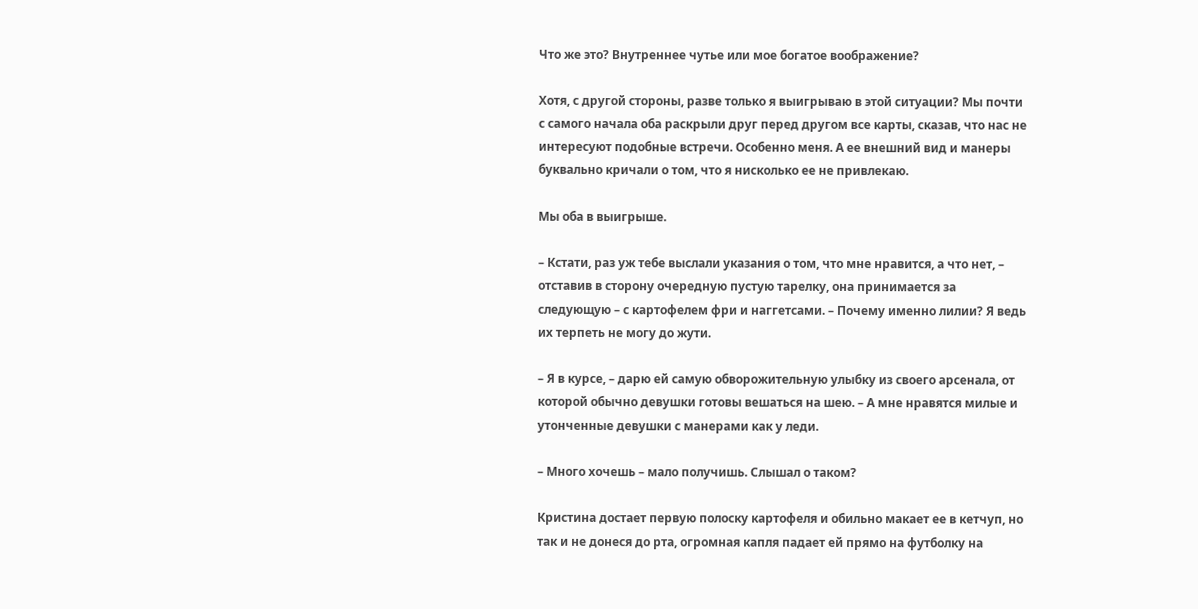Что же это? Внутреннее чутье или мое богатое воображение?

Хотя, с другой стороны, разве только я выигрываю в этой ситуации? Мы почти с самого начала оба раскрыли друг перед другом все карты, сказав, что нас не интересуют подобные встречи. Особенно меня. А ее внешний вид и манеры буквально кричали о том, что я нисколько ее не привлекаю.

Мы оба в выигрыше.

– Кстати, раз уж тебе выслали указания о том, что мне нравится, а что нет, – отставив в сторону очередную пустую тарелку, она принимается за следующую – с картофелем фри и наггетсами. – Почему именно лилии? Я ведь их терпеть не могу до жути.

– Я в курсе, – дарю ей самую обворожительную улыбку из своего арсенала, от которой обычно девушки готовы вешаться на шею. – А мне нравятся милые и утонченные девушки с манерами как у леди.

– Много хочешь – мало получишь. Слышал о таком?

Кристина достает первую полоску картофеля и обильно макает ее в кетчуп, но так и не донеся до рта, огромная капля падает ей прямо на футболку на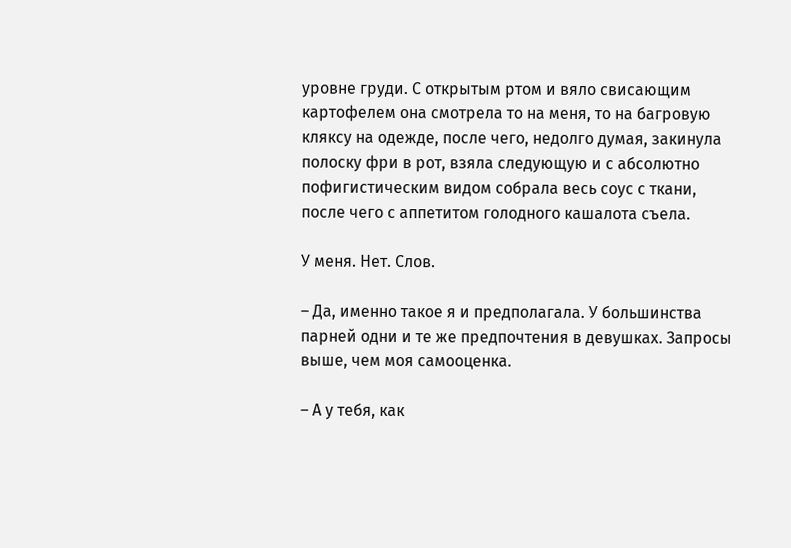уровне груди. С открытым ртом и вяло свисающим картофелем она смотрела то на меня, то на багровую кляксу на одежде, после чего, недолго думая, закинула полоску фри в рот, взяла следующую и с абсолютно пофигистическим видом собрала весь соус с ткани, после чего с аппетитом голодного кашалота съела.

У меня. Нет. Слов.

– Да, именно такое я и предполагала. У большинства парней одни и те же предпочтения в девушках. Запросы выше, чем моя самооценка.

– А у тебя, как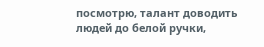посмотрю, талант доводить людей до белой ручки,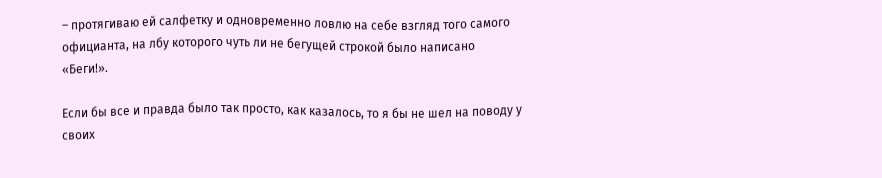– протягиваю ей салфетку и одновременно ловлю на себе взгляд того самого официанта, на лбу которого чуть ли не бегущей строкой было написано «Беги!».

Если бы все и правда было так просто, как казалось, то я бы не шел на поводу у своих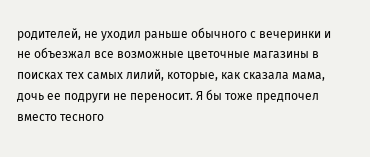родителей, не уходил раньше обычного с вечеринки и не объезжал все возможные цветочные магазины в поисках тех самых лилий, которые, как сказала мама, дочь ее подруги не переносит. Я бы тоже предпочел вместо тесного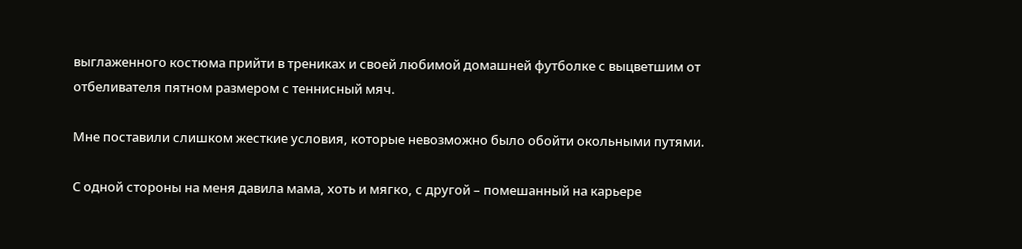выглаженного костюма прийти в трениках и своей любимой домашней футболке с выцветшим от отбеливателя пятном размером с теннисный мяч.

Мне поставили слишком жесткие условия, которые невозможно было обойти окольными путями.

С одной стороны на меня давила мама, хоть и мягко, с другой – помешанный на карьере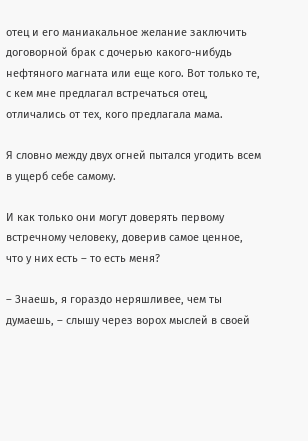отец и его маниакальное желание заключить договорной брак с дочерью какого-нибудь нефтяного магната или еще кого. Вот только те, с кем мне предлагал встречаться отец, отличались от тех, кого предлагала мама.

Я словно между двух огней пытался угодить всем в ущерб себе самому.

И как только они могут доверять первому встречному человеку, доверив самое ценное, что у них есть – то есть меня?

– Знаешь, я гораздо неряшливее, чем ты думаешь, – слышу через ворох мыслей в своей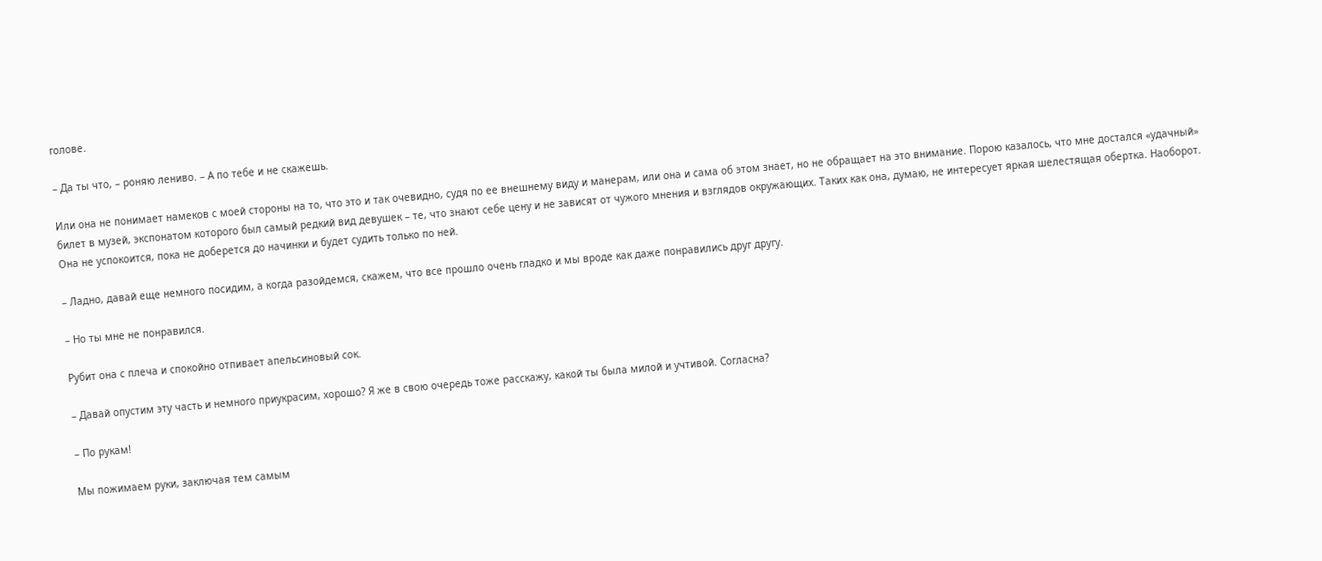голове.

– Да ты что, – роняю лениво. – А по тебе и не скажешь.

Или она не понимает намеков с моей стороны на то, что это и так очевидно, судя по ее внешнему виду и манерам, или она и сама об этом знает, но не обращает на это внимание. Порою казалось, что мне достался «удачный» билет в музей, экспонатом которого был самый редкий вид девушек – те, что знают себе цену и не зависят от чужого мнения и взглядов окружающих. Таких как она, думаю, не интересует яркая шелестящая обертка. Наоборот. Она не успокоится, пока не доберется до начинки и будет судить только по ней.

– Ладно, давай еще немного посидим, а когда разойдемся, скажем, что все прошло очень гладко и мы вроде как даже понравились друг другу.

– Но ты мне не понравился.

Рубит она с плеча и спокойно отпивает апельсиновый сок.

– Давай опустим эту часть и немного приукрасим, хорошо? Я же в свою очередь тоже расскажу, какой ты была милой и учтивой. Согласна?

– По рукам!

Мы пожимаем руки, заключая тем самым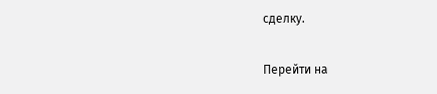сделку.

Перейти на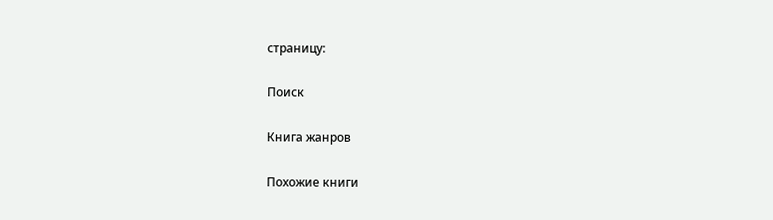страницу:

Поиск

Книга жанров

Похожие книги